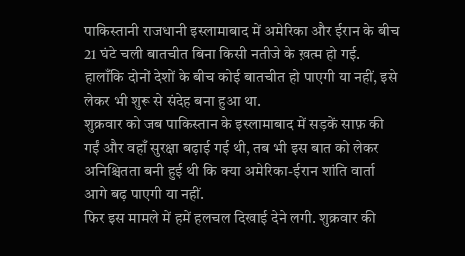पाकिस्तानी राजधानी इस्लामाबाद में अमेरिका और ईरान के बीच 21 घंटे चली बातचीत बिना किसी नतीजे के ख़त्म हो गई. हालाँकि दोनों देशों के बीच कोई बातचीत हो पाएगी या नहीं, इसे लेकर भी शुरू से संदेह बना हुआ था.
शुक्रवार को जब पाकिस्तान के इस्लामाबाद में सड़कें साफ़ की गईं और वहाँ सुरक्षा बढ़ाई गई थी, तब भी इस बात को लेकर अनिश्चितता बनी हुई थी कि क्या अमेरिका-ईरान शांति वार्ता आगे बढ़ पाएगी या नहीं.
फिर इस मामले में हमें हलचल दिखाई देने लगी. शुक्रवार की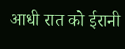आधी रात को ईरानी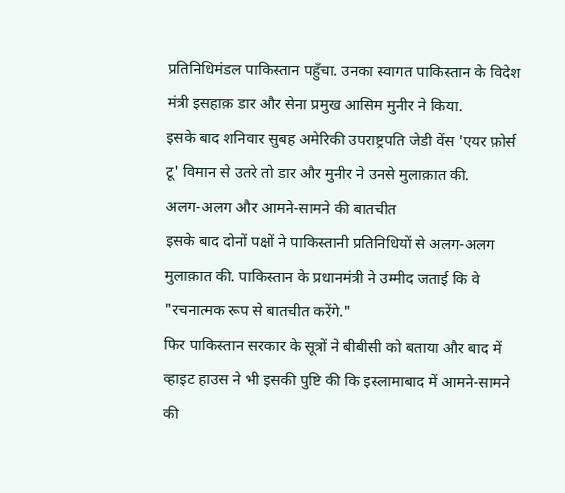प्रतिनिधिमंडल पाकिस्तान पहुँचा. उनका स्वागत पाकिस्तान के विदेश मंत्री इसहाक़ डार और सेना प्रमुख आसिम मुनीर ने किया.
इसके बाद शनिवार सुबह अमेरिकी उपराष्ट्रपति जेडी वेंस 'एयर फ़ोर्स टू' विमान से उतरे तो डार और मुनीर ने उनसे मुलाक़ात की.
अलग-अलग और आमने-सामने की बातचीत
इसके बाद दोनों पक्षों ने पाकिस्तानी प्रतिनिधियों से अलग-अलग मुलाक़ात की. पाकिस्तान के प्रधानमंत्री ने उम्मीद जताई कि वे "रचनात्मक रूप से बातचीत करेंगे."
फिर पाकिस्तान सरकार के सूत्रों ने बीबीसी को बताया और बाद में व्हाइट हाउस ने भी इसकी पुष्टि की कि इस्लामाबाद में आमने-सामने की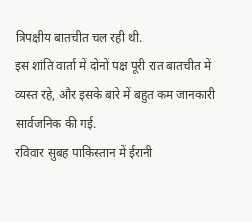त्रिपक्षीय बातचीत चल रही थी.
इस शांति वार्ता में दोनों पक्ष पूरी रात बातचीत में व्यस्त रहे, और इसके बारे में बहुत कम जानकारी सार्वजनिक की गई.
रविवार सुबह पाकिस्तान में ईरानी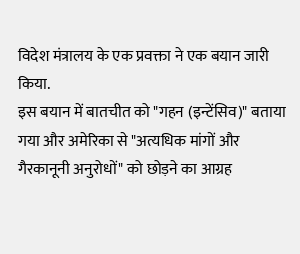विदेश मंत्रालय के एक प्रवक्ता ने एक बयान जारी किया.
इस बयान में बातचीत को "गहन (इन्टेंसिव)" बताया गया और अमेरिका से "अत्यधिक मांगों और गैरकानूनी अनुरोधों" को छोड़ने का आग्रह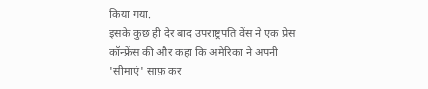किया गया.
इसके कुछ ही देर बाद उपराष्ट्रपति वेंस ने एक प्रेस कॉन्फ्रेंस की और कहा कि अमेरिका ने अपनी 'सीमाएं' साफ़ कर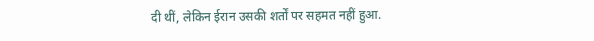दी थीं, लेकिन ईरान उसकी शर्तों पर सहमत नहीं हुआ.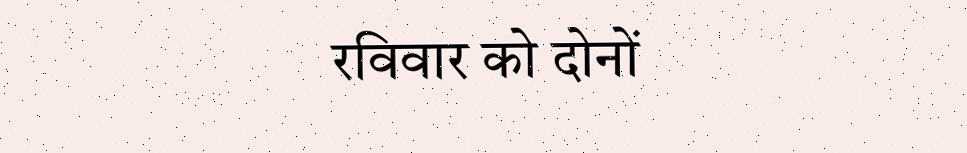रविवार को दोनों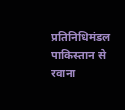प्रतिनिधिमंडल पाकिस्तान से रवाना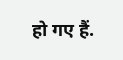हो गए हैं.